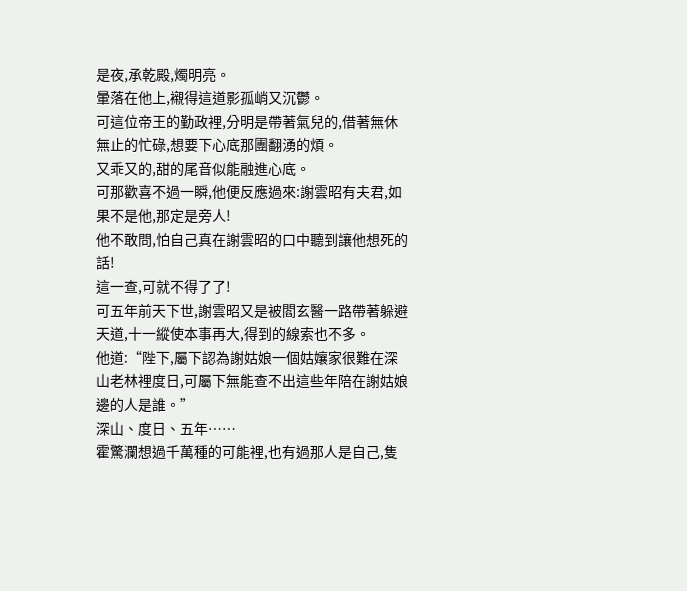是夜,承乾殿,燭明亮。
暈落在他上,襯得這道影孤峭又沉鬱。
可這位帝王的勤政裡,分明是帶著氣兒的,借著無休無止的忙碌,想要下心底那團翻湧的煩。
又乖又的,甜的尾音似能融進心底。
可那歡喜不過一瞬,他便反應過來:謝雲昭有夫君,如果不是他,那定是旁人!
他不敢問,怕自己真在謝雲昭的口中聽到讓他想死的話!
這一查,可就不得了了!
可五年前天下世,謝雲昭又是被閻玄醫一路帶著躲避天道,十一縱使本事再大,得到的線索也不多。
他道:“陛下,屬下認為謝姑娘一個姑孃家很難在深山老林裡度日,可屬下無能查不出這些年陪在謝姑娘邊的人是誰。”
深山、度日、五年……
霍驚瀾想過千萬種的可能裡,也有過那人是自己,隻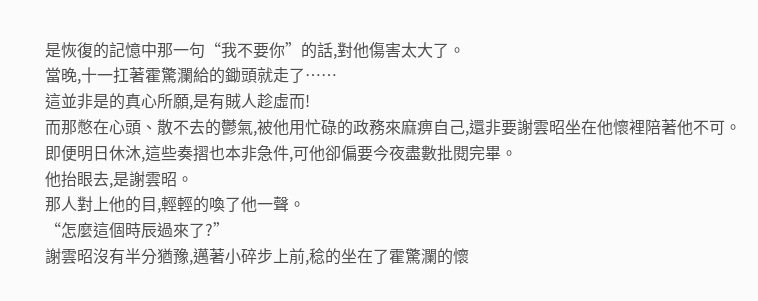是恢復的記憶中那一句“我不要你”的話,對他傷害太大了。
當晚,十一扛著霍驚瀾給的鋤頭就走了……
這並非是的真心所願,是有賊人趁虛而!
而那憋在心頭、散不去的鬱氣,被他用忙碌的政務來麻痹自己,還非要謝雲昭坐在他懷裡陪著他不可。
即便明日休沐,這些奏摺也本非急件,可他卻偏要今夜盡數批閱完畢。
他抬眼去,是謝雲昭。
那人對上他的目,輕輕的喚了他一聲。
“怎麼這個時辰過來了?”
謝雲昭沒有半分猶豫,邁著小碎步上前,稔的坐在了霍驚瀾的懷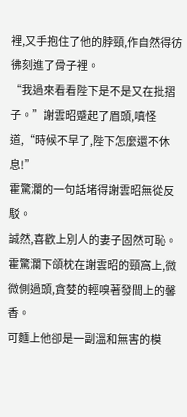裡,又手抱住了他的脖頸,作自然得彷彿刻進了骨子裡。
“我過來看看陛下是不是又在批摺子。”謝雲昭蹙起了眉頭,嗔怪道,“時候不早了,陛下怎麼還不休息!”
霍驚瀾的一句話堵得謝雲昭無從反駁。
誠然,喜歡上別人的妻子固然可恥。
霍驚瀾下頜枕在謝雲昭的頸窩上,微微側過頭,貪婪的輕嗅著發間上的馨香。
可麵上他卻是一副溫和無害的模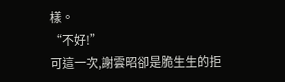樣。
“不好!”
可這一次,謝雲昭卻是脆生生的拒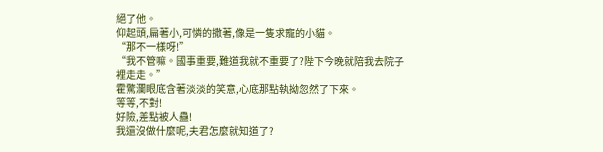絕了他。
仰起頭,扁著小,可憐的撒著,像是一隻求寵的小貓。
“那不一樣呀!”
“我不管嘛。國事重要,難道我就不重要了?陛下今晚就陪我去院子裡走走。”
霍驚瀾眼底含著淡淡的笑意,心底那點執拗忽然了下來。
等等,不對!
好險,差點被人蠱!
我還沒做什麼呢,夫君怎麼就知道了?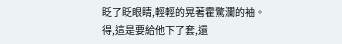眨了眨眼睛,輕輕的晃著霍驚瀾的袖。
得,這是要給他下了套,還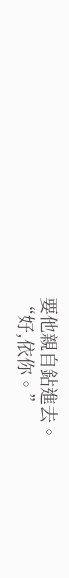要他親自鉆進去。
“好,依你。”